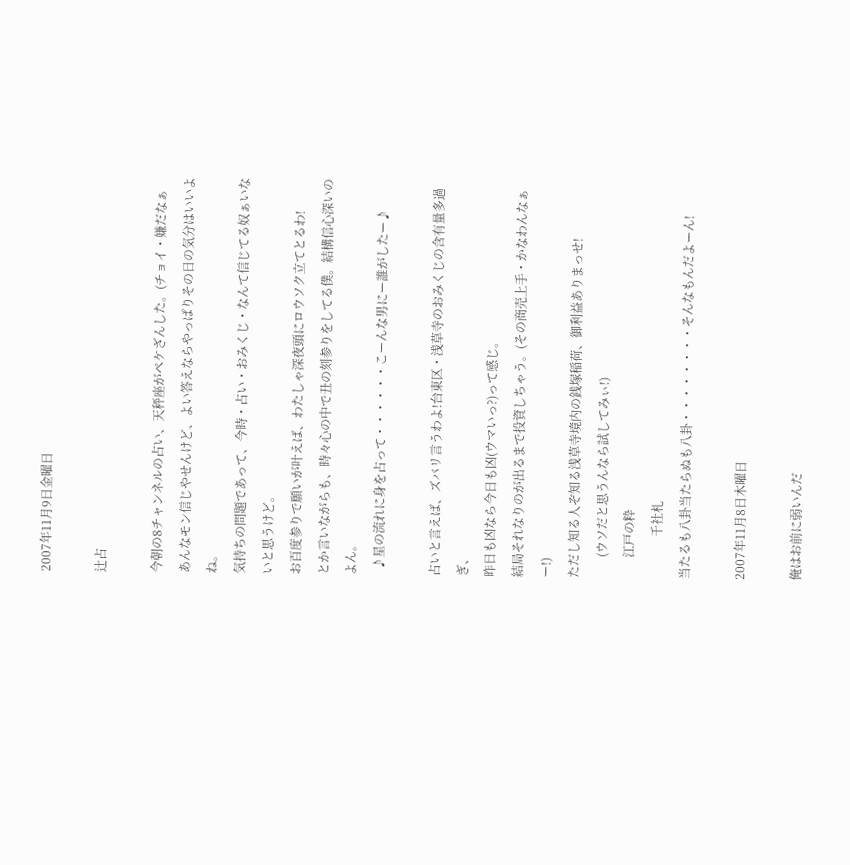2007年11月9日金曜日

辻占

今朝の8チャンネルの占い、天秤座がペケざんした。(チョイ・嫌だなぁ
あんなモン信じやせんけど、よい答えならやっぱりその日の気分はいいよね。
気持ちの問題であって、今時・占い・おみくじ・なんて信じてる奴ぁいないと思うけど。
お百度参りで願いが叶えば、わたしゃ深夜頭にロウソク立てとるわ!
とか言いながらも、時々心の中で丑の刻参りをしてる僕。結構信心深いのよん。
  ♪星の流れに身を占って・・・・・・こーんな男にー誰がしたー♪

占いと言えば、ズバリ言うわよ!台東区・浅草寺のおみくじの含有量多過ぎ、
昨日も凶なら今日も凶(ウマいっ?)って感じ。
結局それなりのが出るまで投資しちゃう。(その商売上手・かなわんなぁー!)
ただし知る人ぞ知る浅草寺境内の銭塚稲荷、御利益ありまっせ!
       (ウソだと思うんなら試してみぃ!)
       江戸の粋
              千社札
当たるも八卦当たらぬも八卦・・・・・・・・そんなもんだよーん!

2007年11月8日木曜日

俺はお前に弱いんだ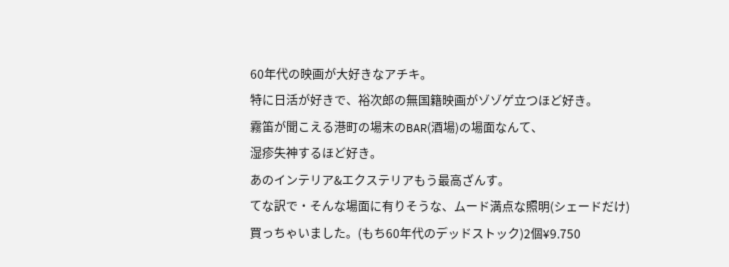60年代の映画が大好きなアチキ。
特に日活が好きで、裕次郎の無国籍映画がゾゾゲ立つほど好き。
霧笛が聞こえる港町の場末のBAR(酒場)の場面なんて、
湿疹失神するほど好き。
あのインテリア&エクステリアもう最高ざんす。
てな訳で・そんな場面に有りそうな、ムード満点な照明(シェードだけ)
買っちゃいました。(もち60年代のデッドストック)2個¥9.750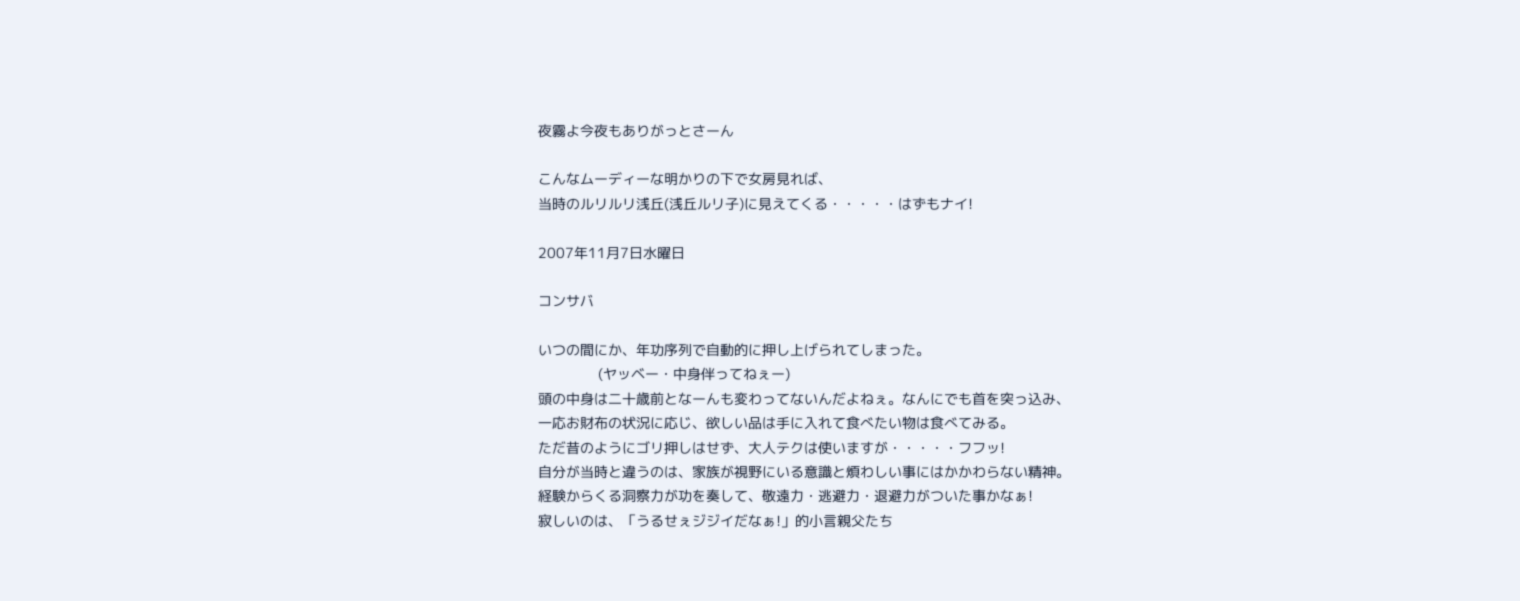夜霧よ今夜もありがっとさーん

こんなムーディーな明かりの下で女房見れば、
当時のルリルリ浅丘(浅丘ルリ子)に見えてくる・・・・・はずもナイ!

2007年11月7日水曜日

コンサバ

いつの間にか、年功序列で自動的に押し上げられてしまった。
               (ヤッベー・中身伴ってねぇー)
頭の中身は二十歳前となーんも変わってないんだよねぇ。なんにでも首を突っ込み、
一応お財布の状況に応じ、欲しい品は手に入れて食べたい物は食べてみる。
ただ昔のようにゴリ押しはせず、大人テクは使いますが・・・・・フフッ!
自分が当時と違うのは、家族が視野にいる意識と煩わしい事にはかかわらない精神。
経験からくる洞察力が功を奏して、敬遠力・逃避力・退避力がついた事かなぁ!
寂しいのは、「うるせぇジジイだなぁ!」的小言親父たち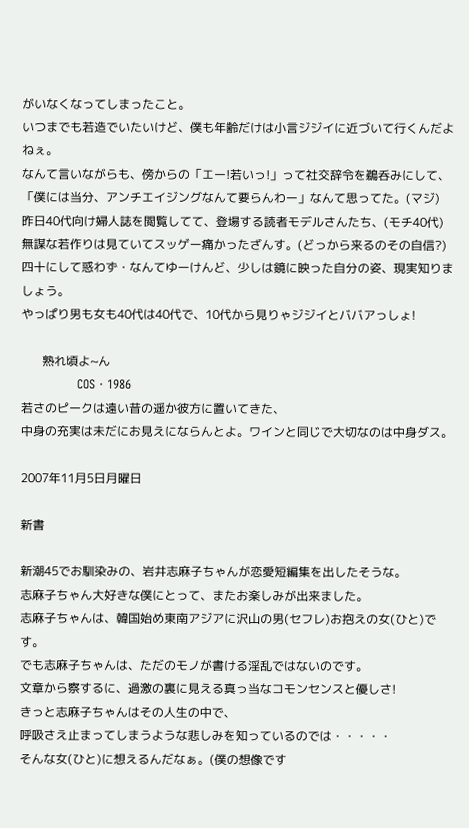がいなくなってしまったこと。
いつまでも若造でいたいけど、僕も年齢だけは小言ジジイに近づいて行くんだよねぇ。
なんて言いながらも、傍からの「エー!若いっ!」って社交辞令を鵜呑みにして、
「僕には当分、アンチエイジングなんて要らんわー」なんて思ってた。(マジ)
昨日40代向け婦人誌を閲覧してて、登場する読者モデルさんたち、(モチ40代)
無謀な若作りは見ていてスッゲー痛かったざんす。(どっから来るのその自信?)
四十にして惑わず・なんてゆーけんど、少しは鏡に映った自分の姿、現実知りましょう。
やっぱり男も女も40代は40代で、10代から見りゃジジイとババアっしょ!

       熟れ頃よ~ん
              COS・1986
若さのピークは遠い昔の遥か彼方に置いてきた、
中身の充実は未だにお見えにならんとよ。ワインと同じで大切なのは中身ダス。

2007年11月5日月曜日

新書

新潮45でお馴染みの、岩井志麻子ちゃんが恋愛短編集を出したそうな。
志麻子ちゃん大好きな僕にとって、またお楽しみが出来ました。
志麻子ちゃんは、韓国始め東南アジアに沢山の男(セフレ)お抱えの女(ひと)です。
でも志麻子ちゃんは、ただのモノが書ける淫乱ではないのです。
文章から察するに、過激の裏に見える真っ当なコモンセンスと優しさ!
きっと志麻子ちゃんはその人生の中で、
呼吸さえ止まってしまうような悲しみを知っているのでは・・・・・
そんな女(ひと)に想えるんだなぁ。(僕の想像です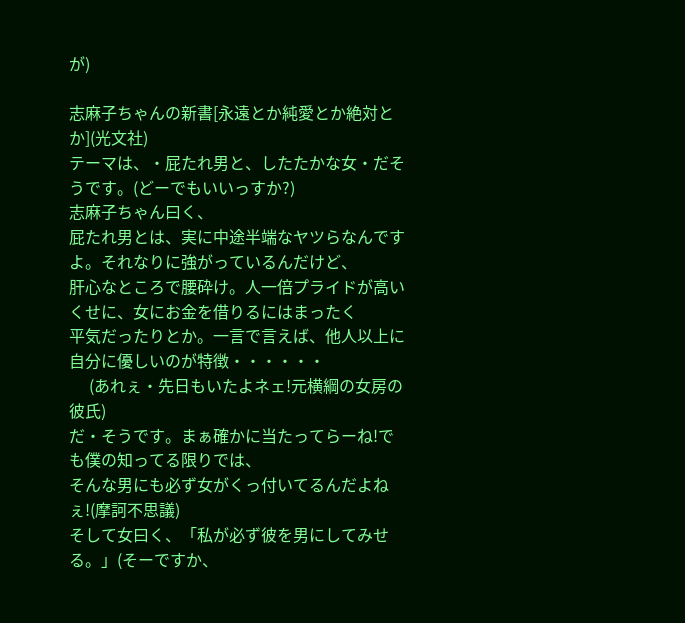が)

志麻子ちゃんの新書[永遠とか純愛とか絶対とか](光文社)
テーマは、・屁たれ男と、したたかな女・だそうです。(どーでもいいっすか?)
志麻子ちゃん曰く、
屁たれ男とは、実に中途半端なヤツらなんですよ。それなりに強がっているんだけど、
肝心なところで腰砕け。人一倍プライドが高いくせに、女にお金を借りるにはまったく
平気だったりとか。一言で言えば、他人以上に自分に優しいのが特徴・・・・・・
     (あれぇ・先日もいたよネェ!元横綱の女房の彼氏)
だ・そうです。まぁ確かに当たってらーね!でも僕の知ってる限りでは、
そんな男にも必ず女がくっ付いてるんだよねぇ!(摩訶不思議)
そして女曰く、「私が必ず彼を男にしてみせる。」(そーですか、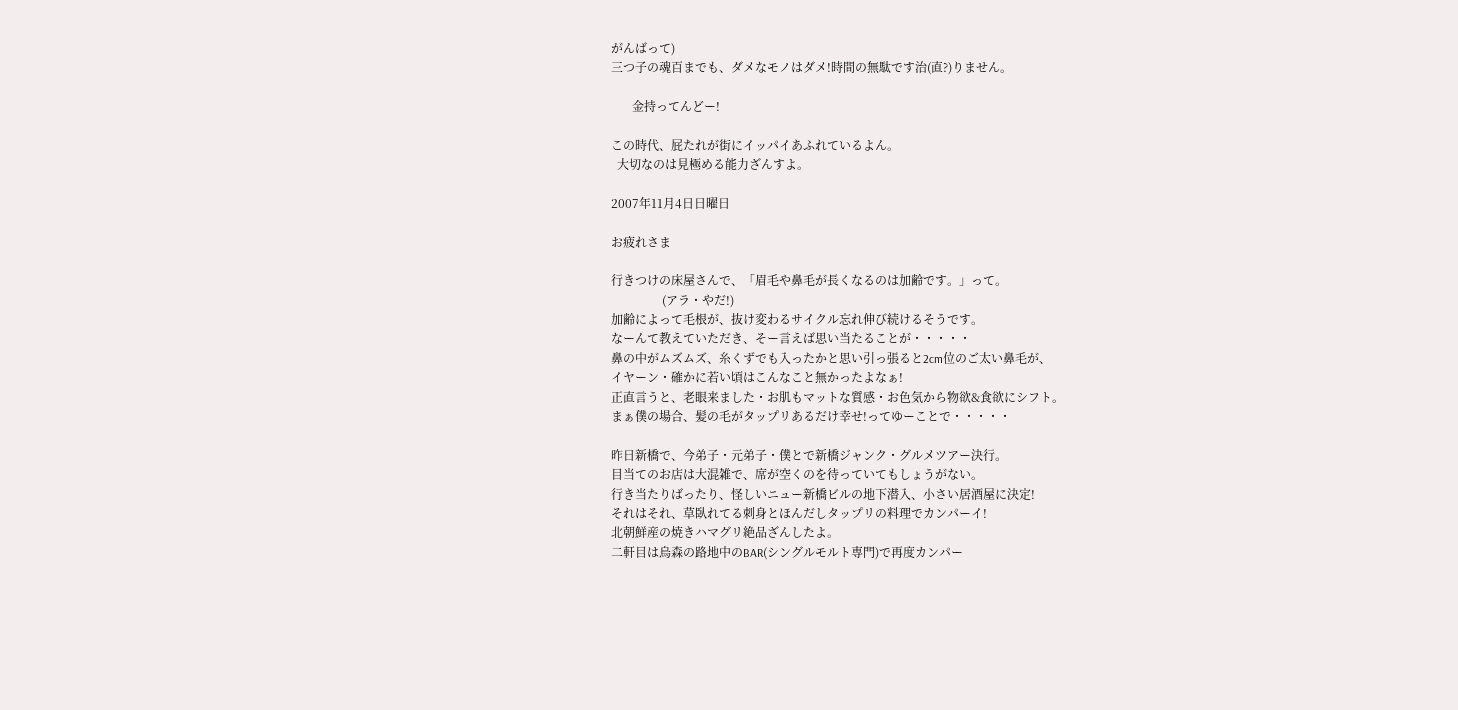がんばって)
三つ子の魂百までも、ダメなモノはダメ!時間の無駄です治(直?)りません。

       金持ってんどー!

この時代、屁たれが街にイッパイあふれているよん。
  大切なのは見極める能力ざんすよ。

2007年11月4日日曜日

お疲れさま

行きつけの床屋さんで、「眉毛や鼻毛が長くなるのは加齢です。」って。
                 (アラ・やだ!)
加齢によって毛根が、抜け変わるサイクル忘れ伸び続けるそうです。
なーんて教えていただき、そー言えば思い当たることが・・・・・
鼻の中がムズムズ、糸くずでも入ったかと思い引っ張ると2cm位のご太い鼻毛が、
イヤーン・確かに若い頃はこんなこと無かったよなぁ!
正直言うと、老眼来ました・お肌もマットな質感・お色気から物欲&食欲にシフト。
まぁ僕の場合、髪の毛がタップリあるだけ幸せ!ってゆーことで・・・・・

昨日新橋で、今弟子・元弟子・僕とで新橋ジャンク・グルメツアー決行。
目当てのお店は大混雑で、席が空くのを待っていてもしょうがない。
行き当たりばったり、怪しいニュー新橋ビルの地下潜入、小さい居酒屋に決定!
それはそれ、草臥れてる刺身とほんだしタップリの料理でカンパーイ!
北朝鮮産の焼きハマグリ絶品ざんしたよ。
二軒目は烏森の路地中のBAR(シングルモルト専門)で再度カンパー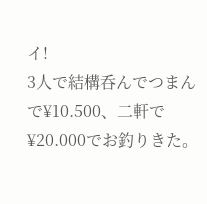イ!
3人で結構呑んでつまんで¥10.500、二軒で¥20.000でお釣りきた。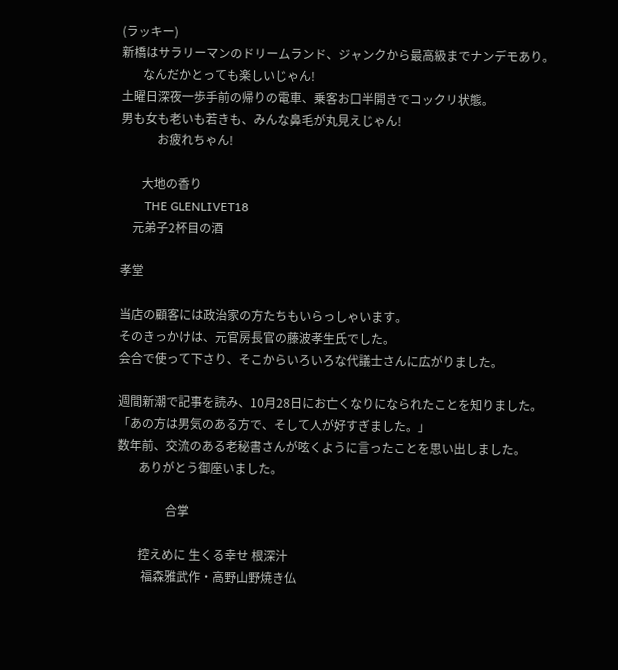(ラッキー)
新橋はサラリーマンのドリームランド、ジャンクから最高級までナンデモあり。
       なんだかとっても楽しいじゃん!
土曜日深夜一歩手前の帰りの電車、乗客お口半開きでコックリ状態。
男も女も老いも若きも、みんな鼻毛が丸見えじゃん!
            お疲れちゃん!

       大地の香り
        THE GLENLIVET18
    元弟子2杯目の酒

孝堂

当店の顧客には政治家の方たちもいらっしゃいます。
そのきっかけは、元官房長官の藤波孝生氏でした。
会合で使って下さり、そこからいろいろな代議士さんに広がりました。

週間新潮で記事を読み、10月28日にお亡くなりになられたことを知りました。
「あの方は男気のある方で、そして人が好すぎました。」
数年前、交流のある老秘書さんが呟くように言ったことを思い出しました。
       ありがとう御座いました。

                合掌

       控えめに 生くる幸せ 根深汁
        福森雅武作・高野山野焼き仏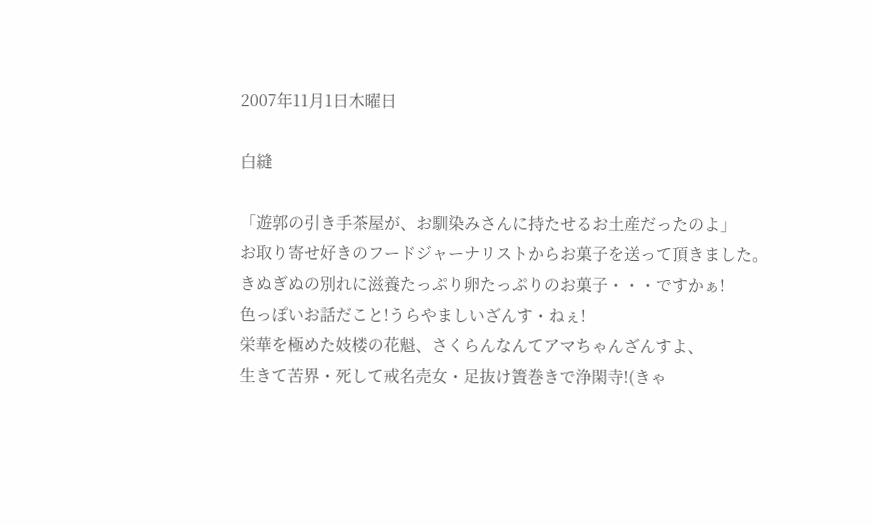2007年11月1日木曜日

白縫

「遊郭の引き手茶屋が、お馴染みさんに持たせるお土産だったのよ」
お取り寄せ好きのフードジャーナリストからお菓子を送って頂きました。
きぬぎぬの別れに滋養たっぷり卵たっぷりのお菓子・・・ですかぁ!
色っぽいお話だこと!うらやましいざんす・ねぇ!
栄華を極めた妓楼の花魁、さくらんなんてアマちゃんざんすよ、
生きて苦界・死して戒名売女・足抜け簀巻きで浄閑寺!(きゃ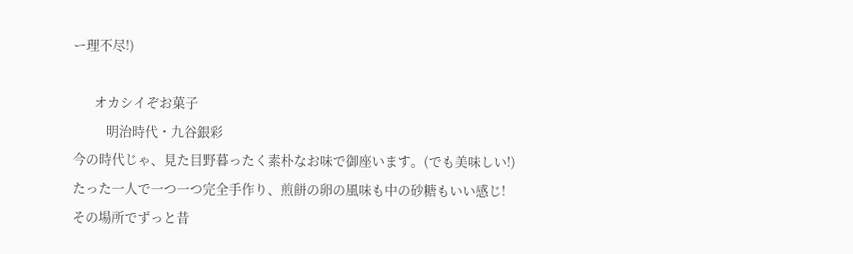ー理不尽!)

       オカシイぞお菓子
           明治時代・九谷銀彩
今の時代じゃ、見た目野暮ったく素朴なお味で御座います。(でも美味しい!)
たった一人で一つ一つ完全手作り、煎餅の卵の風味も中の砂糖もいい感じ!
その場所でずっと昔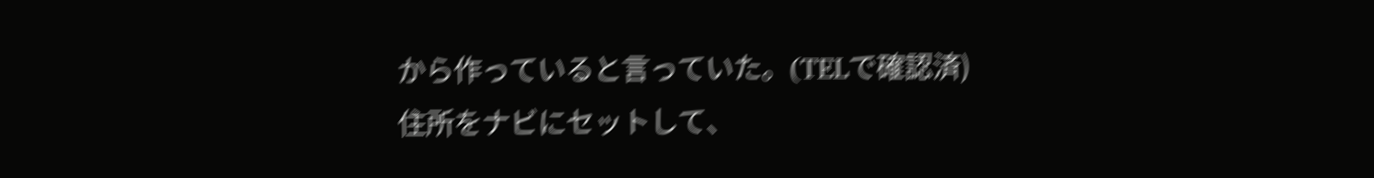から作っていると言っていた。(TELで確認済)
住所をナビにセットして、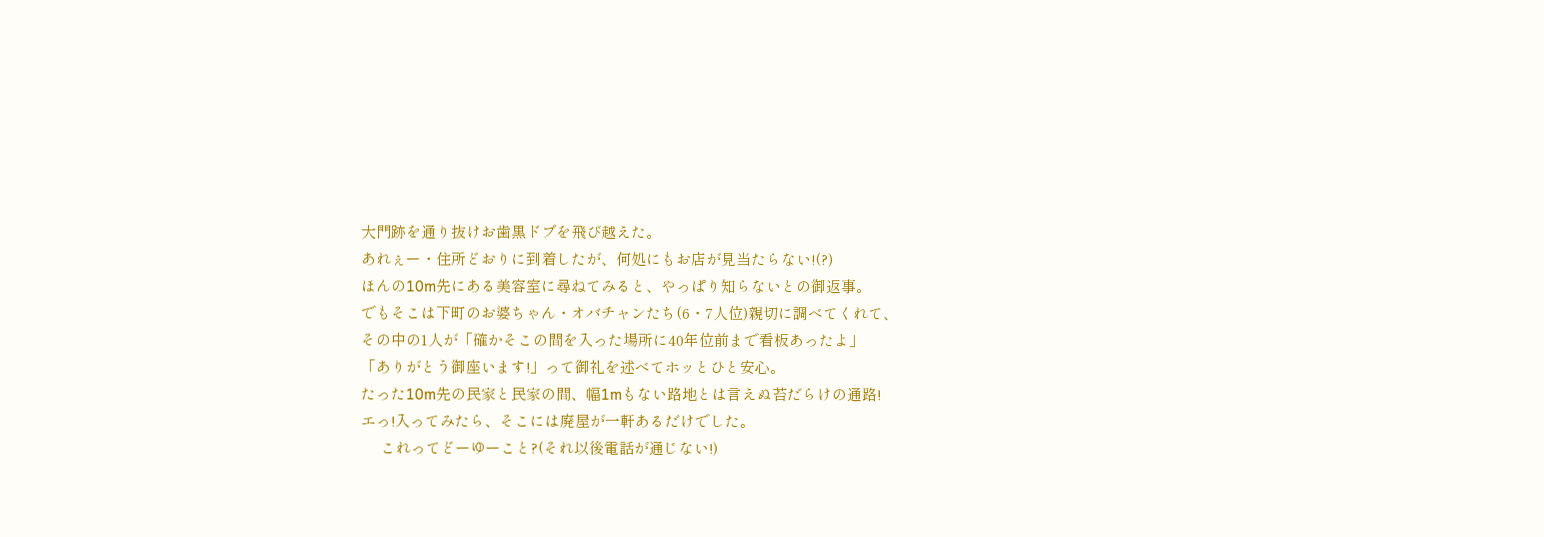大門跡を通り抜けお歯黒ドブを飛び越えた。
あれぇー・住所どおりに到着したが、何処にもお店が見当たらない!(?)
ほんの10m先にある美容室に尋ねてみると、やっぱり知らないとの御返事。
でもそこは下町のお婆ちゃん・オバチャンたち(6・7人位)親切に調べてくれて、
その中の1人が「確かそこの間を入った場所に40年位前まで看板あったよ」
「ありがとう御座います!」って御礼を述べてホッとひと安心。
たった10m先の民家と民家の間、幅1mもない路地とは言えぬ苔だらけの通路!
エっ!入ってみたら、そこには廃屋が一軒あるだけでした。
     これってどーゆーこと?(それ以後電話が通じない!)